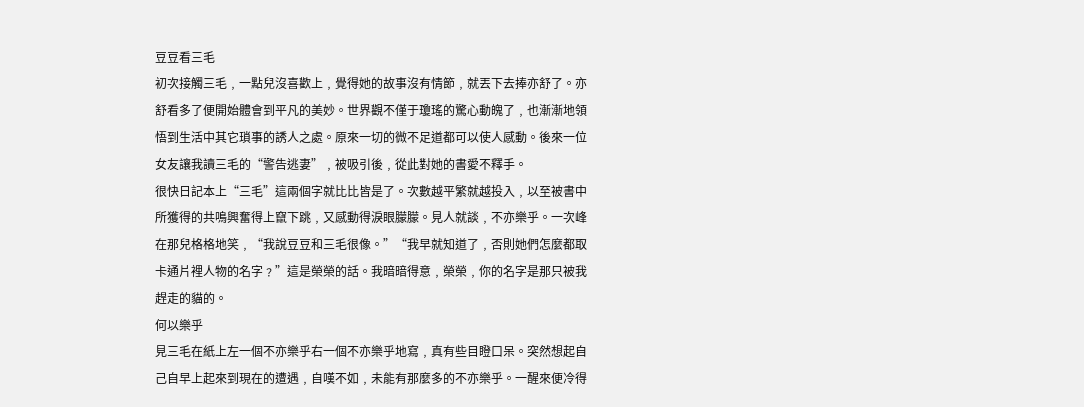豆豆看三毛
初次接觸三毛﹐一點兒沒喜歡上﹐覺得她的故事沒有情節﹐就丟下去捧亦舒了。亦
舒看多了便開始體會到平凡的美妙。世界觀不僅于瓊瑤的驚心動魄了﹐也漸漸地領
悟到生活中其它瑣事的誘人之處。原來一切的微不足道都可以使人感動。後來一位
女友讓我讀三毛的“警告逃妻”﹐被吸引後﹐從此對她的書愛不釋手。
很快日記本上“三毛”這兩個字就比比皆是了。次數越平繁就越投入﹐以至被書中
所獲得的共鳴興奮得上竄下跳﹐又感動得淚眼朦朦。見人就談﹐不亦樂乎。一次峰
在那兒格格地笑﹐“我說豆豆和三毛很像。”“我早就知道了﹐否則她們怎麼都取
卡通片裡人物的名字﹖”這是榮榮的話。我暗暗得意﹐榮榮﹐你的名字是那只被我
趕走的貓的。
何以樂乎
見三毛在紙上左一個不亦樂乎右一個不亦樂乎地寫﹐真有些目瞪口呆。突然想起自
己自早上起來到現在的遭遇﹐自嘆不如﹐未能有那麼多的不亦樂乎。一醒來便冷得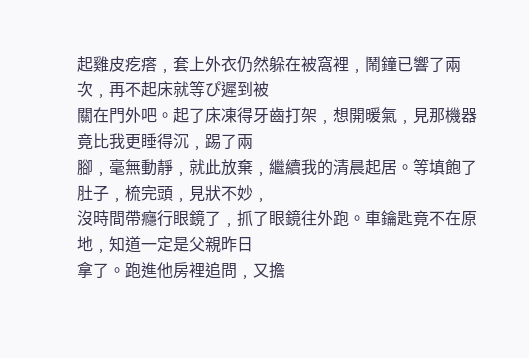起雞皮疙瘩﹐套上外衣仍然躲在被窩裡﹐鬧鐘已響了兩次﹐再不起床就等ぴ遲到被
關在門外吧。起了床凍得牙齒打架﹐想開暖氣﹐見那機器竟比我更睡得沉﹐踢了兩
腳﹐毫無動靜﹐就此放棄﹐繼續我的清晨起居。等填飽了肚子﹐梳完頭﹐見狀不妙﹐
沒時間帶癮行眼鏡了﹐抓了眼鏡往外跑。車鑰匙竟不在原地﹐知道一定是父親昨日
拿了。跑進他房裡追問﹐又擔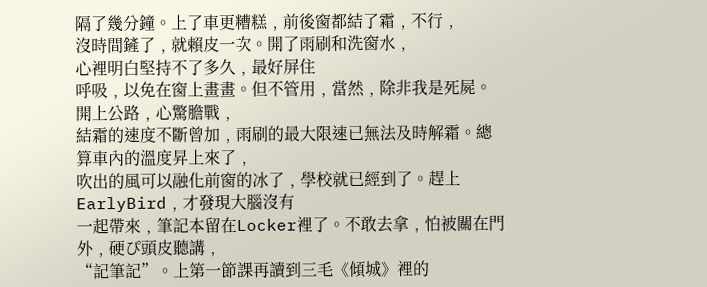隔了幾分鐘。上了車更糟糕﹐前後窗都結了霜﹐不行﹐
沒時間鏟了﹐就賴皮一次。開了雨刷和洗窗水﹐
心裡明白堅持不了多久﹐最好屏住
呼吸﹐以免在窗上畫畫。但不管用﹐當然﹐除非我是死屍。開上公路﹐心驚膽戰﹐
結霜的速度不斷曾加﹐雨刷的最大限速已無法及時解霜。總算車內的溫度昇上來了﹐
吹出的風可以融化前窗的冰了﹐學校就已經到了。趕上EarlyBird﹐才發現大腦沒有
一起帶來﹐筆記本留在Locker裡了。不敢去拿﹐怕被關在門外﹐硬ぴ頭皮聽講﹐
“記筆記”。上第一節課再讀到三毛《傾城》裡的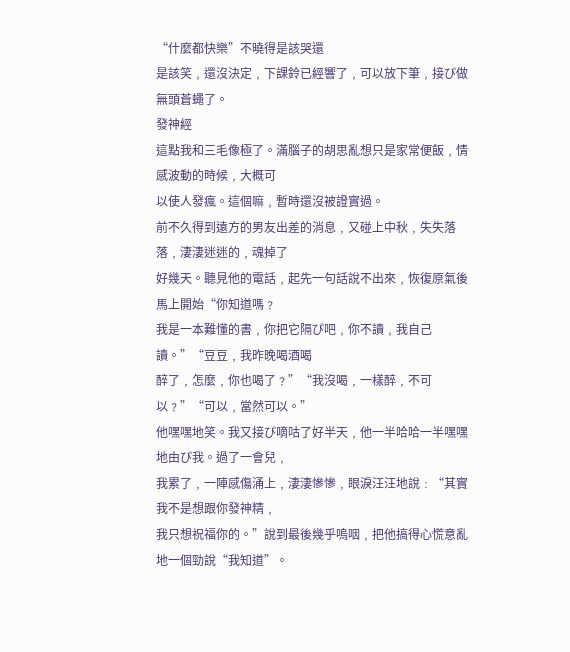“什麼都快樂”不曉得是該哭還
是該笑﹐還沒決定﹐下課鈴已經響了﹐可以放下筆﹐接ぴ做無頭蒼蠅了。
發神經
這點我和三毛像極了。滿腦子的胡思亂想只是家常便飯﹐情感波動的時候﹐大概可
以使人發瘋。這個嘛﹐暫時還沒被證實過。
前不久得到遠方的男友出差的消息﹐又碰上中秋﹐失失落落﹐淒淒迷迷的﹐魂掉了
好幾天。聽見他的電話﹐起先一句話說不出來﹐恢復原氣後馬上開始“你知道嗎﹖
我是一本難懂的書﹐你把它隔ぴ吧﹐你不讀﹐我自己讀。”“豆豆﹐我昨晚喝酒喝
醉了﹐怎麼﹐你也喝了﹖”“我沒喝﹐一樣醉﹐不可以﹖”“可以﹐當然可以。”
他嘿嘿地笑。我又接ぴ嘀咕了好半天﹐他一半哈哈一半嘿嘿地由ぴ我。過了一會兒﹐
我累了﹐一陣感傷涌上﹐淒淒慘慘﹐眼淚汪汪地說﹕“其實我不是想跟你發神精﹐
我只想祝福你的。”說到最後幾乎嗚咽﹐把他搞得心慌意亂地一個勁說“我知道”。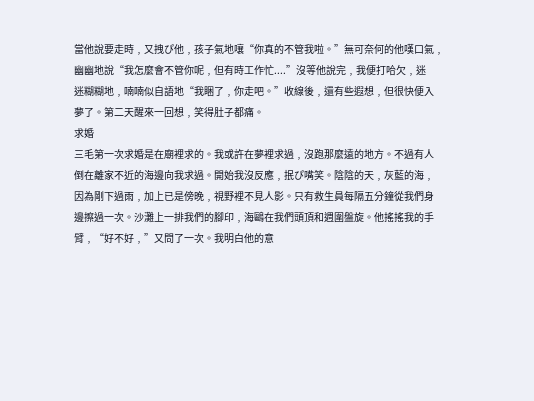當他說要走時﹐又拽ぴ他﹐孩子氣地嚷“你真的不管我啦。”無可奈何的他嘆口氣﹐
幽幽地說“我怎麼會不管你呢﹐但有時工作忙....”沒等他說完﹐我便打哈欠﹐迷
迷糊糊地﹐喃喃似自語地“我睏了﹐你走吧。”收線後﹐還有些遐想﹐但很快便入
夢了。第二天醒來一回想﹐笑得肚子都痛。
求婚
三毛第一次求婚是在廟裡求的。我或許在夢裡求過﹐沒跑那麼遠的地方。不過有人
倒在離家不近的海邊向我求過。開始我沒反應﹐抿ぴ嘴笑。陰陰的天﹐灰藍的海﹐
因為剛下過雨﹐加上已是傍晚﹐視野裡不見人影。只有救生員每隔五分鐘從我們身
邊擦過一次。沙灘上一排我們的腳印﹐海鷗在我們頭頂和週圍盤旋。他搖搖我的手
臂﹐“好不好﹐”又問了一次。我明白他的意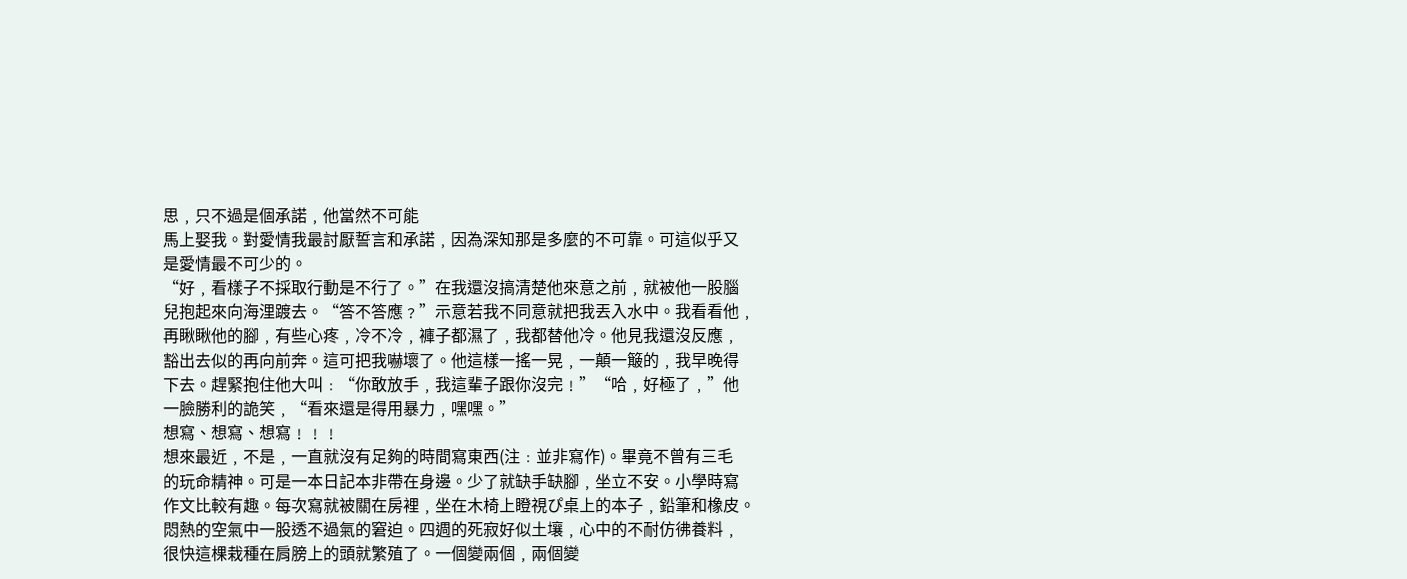思﹐只不過是個承諾﹐他當然不可能
馬上娶我。對愛情我最討厭誓言和承諾﹐因為深知那是多麼的不可靠。可這似乎又
是愛情最不可少的。
“好﹐看樣子不採取行動是不行了。”在我還沒搞清楚他來意之前﹐就被他一股腦
兒抱起來向海浬踱去。“答不答應﹖”示意若我不同意就把我丟入水中。我看看他﹐
再瞅瞅他的腳﹐有些心疼﹐冷不冷﹐褲子都濕了﹐我都替他冷。他見我還沒反應﹐
豁出去似的再向前奔。這可把我嚇壞了。他這樣一搖一晃﹐一顛一簸的﹐我早晚得
下去。趕緊抱住他大叫﹕“你敢放手﹐我這輩子跟你沒完﹗”“哈﹐好極了﹐”他
一臉勝利的詭笑﹐“看來還是得用暴力﹐嘿嘿。”
想寫、想寫、想寫﹗﹗﹗
想來最近﹐不是﹐一直就沒有足夠的時間寫東西(注﹕並非寫作)。畢竟不曾有三毛
的玩命精神。可是一本日記本非帶在身邊。少了就缺手缺腳﹐坐立不安。小學時寫
作文比較有趣。每次寫就被關在房裡﹐坐在木椅上瞪視ぴ桌上的本子﹐鉛筆和橡皮。
悶熱的空氣中一股透不過氣的窘迫。四週的死寂好似土壤﹐心中的不耐仿彿養料﹐
很快這棵栽種在肩膀上的頭就繁殖了。一個變兩個﹐兩個變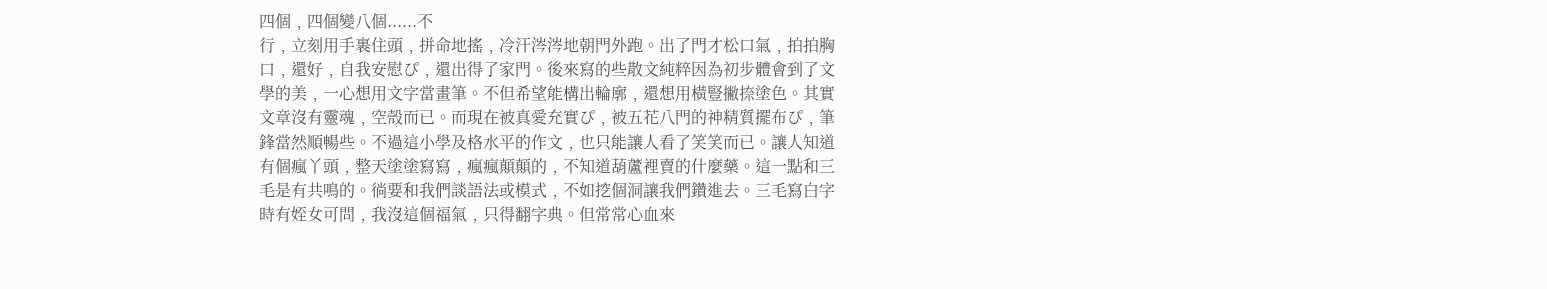四個﹐四個變八個......不
行﹐立刻用手裹住頭﹐拼命地搖﹐冷汗涔涔地朝門外跑。出了門才松口氣﹐拍拍胸
口﹐還好﹐自我安慰ぴ﹐還出得了家門。後來寫的些散文純粹因為初步體會到了文
學的美﹐一心想用文字當畫筆。不但希望能構出輪廓﹐還想用橫豎撇捺塗色。其實
文章沒有靈魂﹐空殼而已。而現在被真愛充實ぴ﹐被五花八門的神精質擺布ぴ﹐筆
鋒當然順暢些。不過這小學及格水平的作文﹐也只能讓人看了笑笑而已。讓人知道
有個瘋丫頭﹐整天塗塗寫寫﹐瘋瘋顛顛的﹐不知道葫蘆裡賣的什麼藥。這一點和三
毛是有共鳴的。徜要和我們談語法或模式﹐不如挖個洞讓我們鑽進去。三毛寫白字
時有姪女可問﹐我沒這個福氣﹐只得翻字典。但常常心血來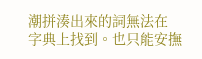潮拼湊出來的詞無法在
字典上找到。也只能安撫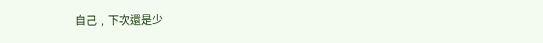自己﹐下次還是少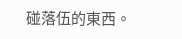碰落伍的東西。